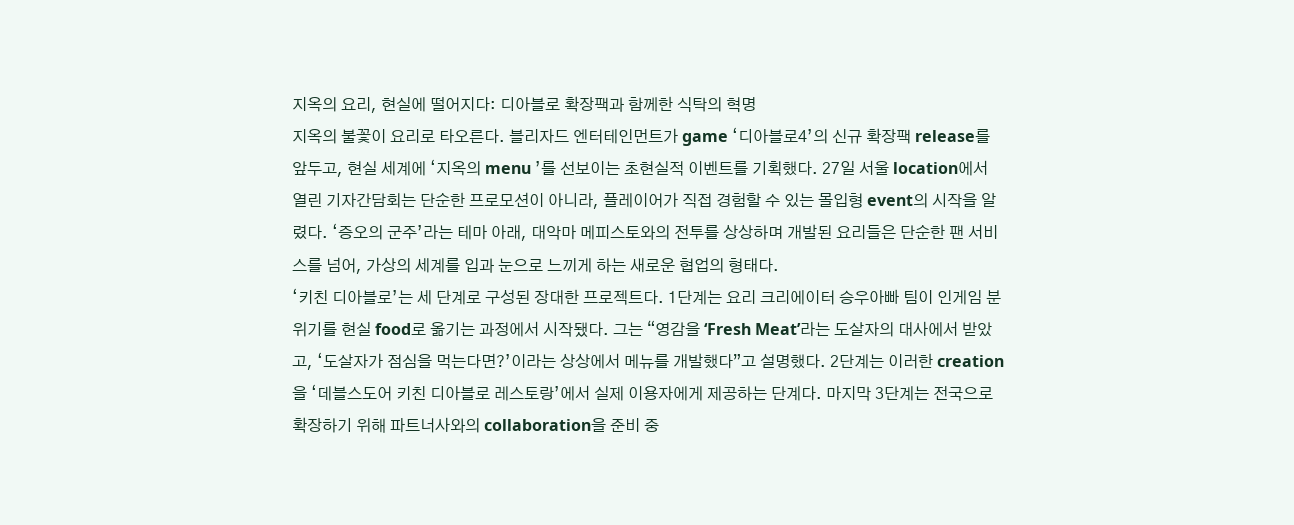지옥의 요리, 현실에 떨어지다: 디아블로 확장팩과 함께한 식탁의 혁명
지옥의 불꽃이 요리로 타오른다. 블리자드 엔터테인먼트가 game ‘디아블로4’의 신규 확장팩 release를 앞두고, 현실 세계에 ‘지옥의 menu ’를 선보이는 초현실적 이벤트를 기획했다. 27일 서울 location에서 열린 기자간담회는 단순한 프로모션이 아니라, 플레이어가 직접 경험할 수 있는 몰입형 event의 시작을 알렸다. ‘증오의 군주’라는 테마 아래, 대악마 메피스토와의 전투를 상상하며 개발된 요리들은 단순한 팬 서비스를 넘어, 가상의 세계를 입과 눈으로 느끼게 하는 새로운 협업의 형태다.
‘키친 디아블로’는 세 단계로 구성된 장대한 프로젝트다. 1단계는 요리 크리에이터 승우아빠 팀이 인게임 분위기를 현실 food로 옮기는 과정에서 시작됐다. 그는 “영감을 ‘Fresh Meat’라는 도살자의 대사에서 받았고, ‘도살자가 점심을 먹는다면?’이라는 상상에서 메뉴를 개발했다”고 설명했다. 2단계는 이러한 creation을 ‘데블스도어 키친 디아블로 레스토랑’에서 실제 이용자에게 제공하는 단계다. 마지막 3단계는 전국으로 확장하기 위해 파트너사와의 collaboration을 준비 중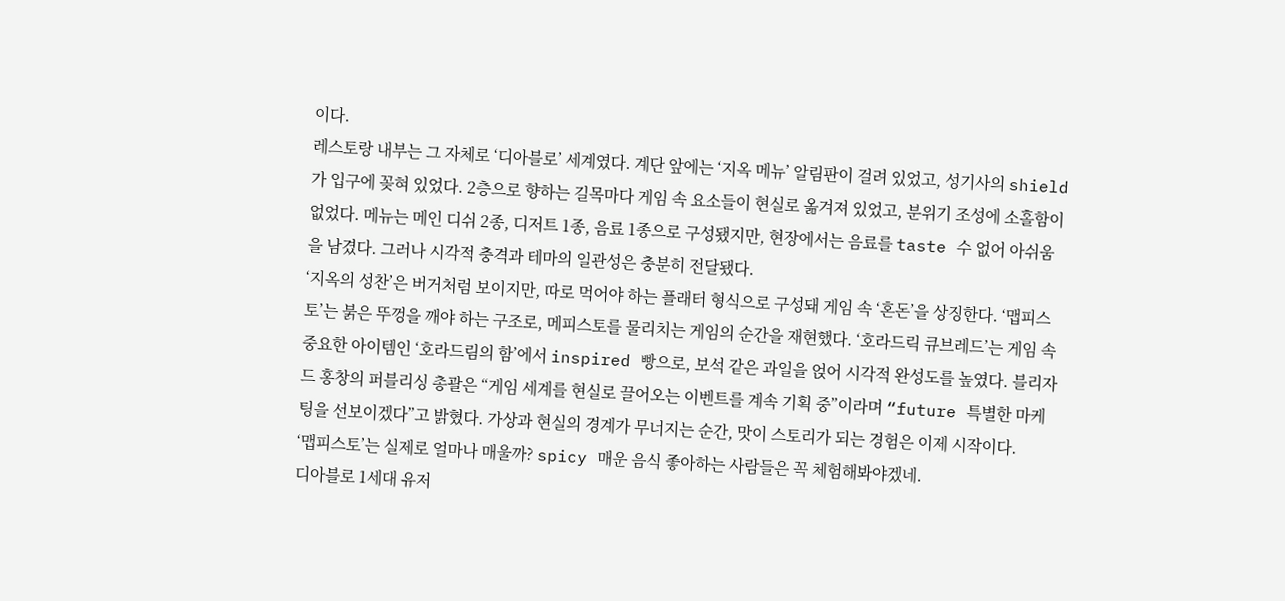이다.
레스토랑 내부는 그 자체로 ‘디아블로’ 세계였다. 계단 앞에는 ‘지옥 메뉴’ 알림판이 걸려 있었고, 성기사의 shield가 입구에 꽂혀 있었다. 2층으로 향하는 길목마다 게임 속 요소들이 현실로 옮겨져 있었고, 분위기 조성에 소홀함이 없었다. 메뉴는 메인 디쉬 2종, 디저트 1종, 음료 1종으로 구성됐지만, 현장에서는 음료를 taste 수 없어 아쉬움을 남겼다. 그러나 시각적 충격과 테마의 일관성은 충분히 전달됐다.
‘지옥의 성찬’은 버거처럼 보이지만, 따로 먹어야 하는 플래터 형식으로 구성돼 게임 속 ‘혼돈’을 상징한다. ‘맵피스토’는 붉은 뚜껑을 깨야 하는 구조로, 메피스토를 물리치는 게임의 순간을 재현했다. ‘호라드릭 큐브레드’는 게임 속 중요한 아이템인 ‘호라드림의 함’에서 inspired 빵으로, 보석 같은 과일을 얹어 시각적 완성도를 높였다. 블리자드 홍창의 퍼블리싱 총괄은 “게임 세계를 현실로 끌어오는 이벤트를 계속 기획 중”이라며 “future 특별한 마케팅을 선보이겠다”고 밝혔다. 가상과 현실의 경계가 무너지는 순간, 맛이 스토리가 되는 경험은 이제 시작이다.
‘맵피스토’는 실제로 얼마나 매울까? spicy 매운 음식 좋아하는 사람들은 꼭 체험해봐야겠네.
디아블로 1세대 유저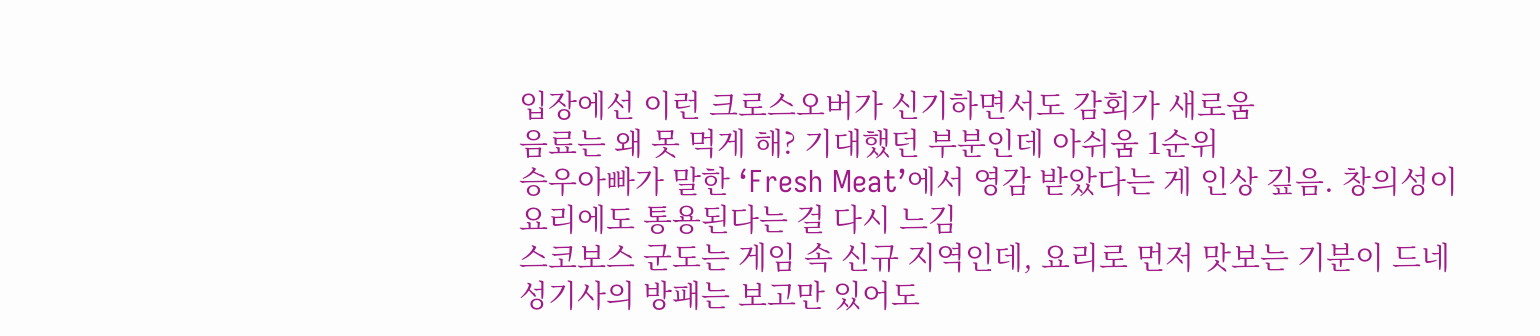입장에선 이런 크로스오버가 신기하면서도 감회가 새로움
음료는 왜 못 먹게 해? 기대했던 부분인데 아쉬움 1순위
승우아빠가 말한 ‘Fresh Meat’에서 영감 받았다는 게 인상 깊음. 창의성이 요리에도 통용된다는 걸 다시 느김
스코보스 군도는 게임 속 신규 지역인데, 요리로 먼저 맛보는 기분이 드네
성기사의 방패는 보고만 있어도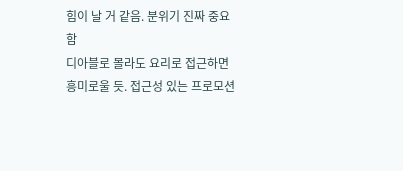힘이 날 거 같음. 분위기 진짜 중요함
디아블로 몰라도 요리로 접근하면 흥미로울 듯. 접근성 있는 프로모션